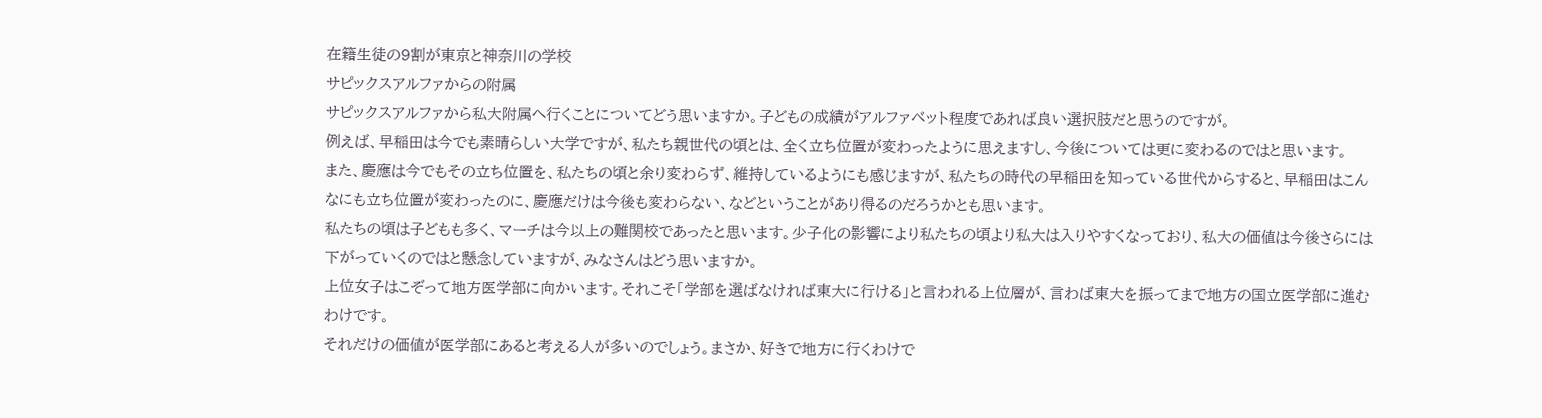在籍生徒の9割が東京と神奈川の学校
サピックスアルファからの附属
サピックスアルファから私大附属へ行くことについてどう思いますか。子どもの成績がアルファベット程度であれば良い選択肢だと思うのですが。
例えば、早稲田は今でも素晴らしい大学ですが、私たち親世代の頃とは、全く立ち位置が変わったように思えますし、今後については更に変わるのではと思います。
また、慶應は今でもその立ち位置を、私たちの頃と余り変わらず、維持しているようにも感じますが、私たちの時代の早稲田を知っている世代からすると、早稲田はこんなにも立ち位置が変わったのに、慶應だけは今後も変わらない、などということがあり得るのだろうかとも思います。
私たちの頃は子どもも多く、マーチは今以上の難関校であったと思います。少子化の影響により私たちの頃より私大は入りやすくなっており、私大の価値は今後さらには下がっていくのではと懸念していますが、みなさんはどう思いますか。
上位女子はこぞって地方医学部に向かいます。それこそ「学部を選ばなければ東大に行ける」と言われる上位層が、言わば東大を振ってまで地方の国立医学部に進むわけです。
それだけの価値が医学部にあると考える人が多いのでしょう。まさか、好きで地方に行くわけで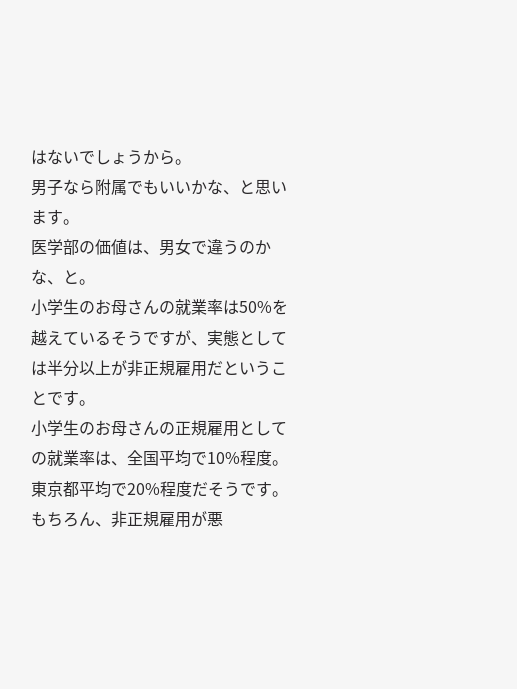はないでしょうから。
男子なら附属でもいいかな、と思います。
医学部の価値は、男女で違うのかな、と。
小学生のお母さんの就業率は50%を越えているそうですが、実態としては半分以上が非正規雇用だということです。
小学生のお母さんの正規雇用としての就業率は、全国平均で10%程度。東京都平均で20%程度だそうです。
もちろん、非正規雇用が悪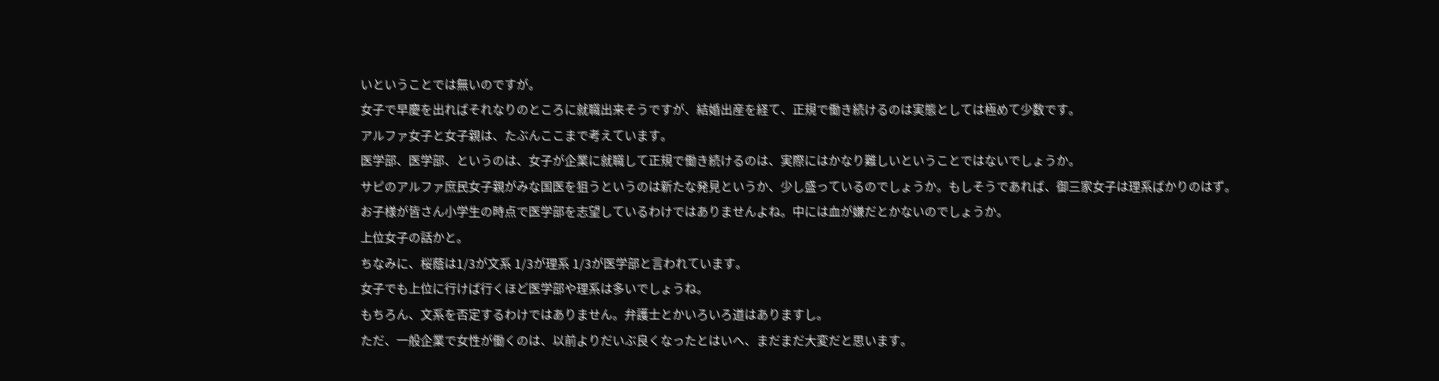いということでは無いのですが。
女子で早慶を出ればそれなりのところに就職出来そうですが、結婚出産を経て、正規で働き続けるのは実態としては極めて少数です。
アルファ女子と女子親は、たぶんここまで考えています。
医学部、医学部、というのは、女子が企業に就職して正規で働き続けるのは、実際にはかなり難しいということではないでしょうか。
サピのアルファ庶民女子親がみな国医を狙うというのは新たな発見というか、少し盛っているのでしょうか。もしそうであれば、御三家女子は理系ばかりのはず。
お子様が皆さん小学生の時点で医学部を志望しているわけではありませんよね。中には血が嫌だとかないのでしょうか。
上位女子の話かと。
ちなみに、桜蔭は1/3が文系 1/3が理系 1/3が医学部と言われています。
女子でも上位に行けば行くほど医学部や理系は多いでしょうね。
もちろん、文系を否定するわけではありません。弁護士とかいろいろ道はありますし。
ただ、一般企業で女性が働くのは、以前よりだいぶ良くなったとはいへ、まだまだ大変だと思います。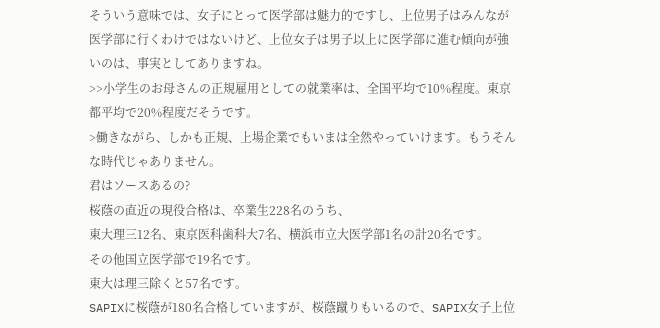そういう意味では、女子にとって医学部は魅力的ですし、上位男子はみんなが医学部に行くわけではないけど、上位女子は男子以上に医学部に進む傾向が強いのは、事実としてありますね。
>>小学生のお母さんの正規雇用としての就業率は、全国平均で10%程度。東京都平均で20%程度だそうです。
>働きながら、しかも正規、上場企業でもいまは全然やっていけます。もうそんな時代じゃありません。
君はソースあるの?
桜蔭の直近の現役合格は、卒業生228名のうち、
東大理三12名、東京医科歯科大7名、横浜市立大医学部1名の計20名です。
その他国立医学部で19名です。
東大は理三除くと57名です。
SAPIXに桜蔭が180名合格していますが、桜蔭蹴りもいるので、SAPIX女子上位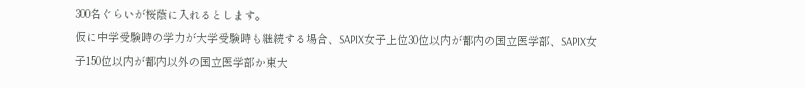300名ぐらいが桜蔭に入れるとします。
仮に中学受験時の学力が大学受験時も継続する場合、SAPIX女子上位30位以内が都内の国立医学部、SAPIX女子150位以内が都内以外の国立医学部か東大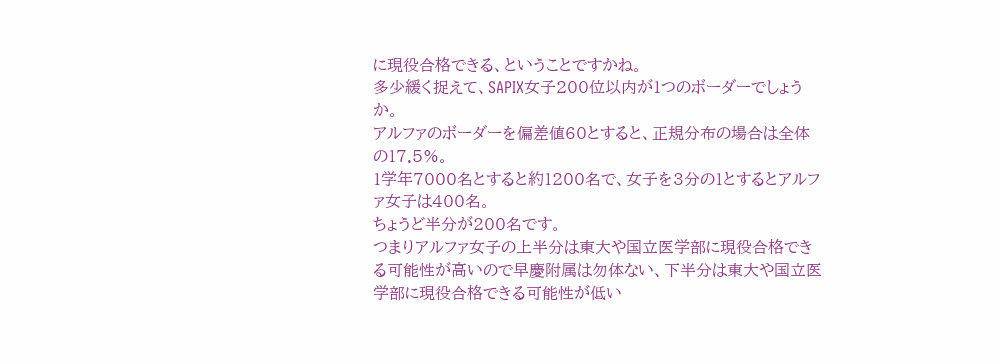に現役合格できる、ということですかね。
多少緩く捉えて、SAPIX女子200位以内が1つのボーダーでしょうか。
アルファのボーダーを偏差値60とすると、正規分布の場合は全体の17.5%。
1学年7000名とすると約1200名で、女子を3分の1とするとアルファ女子は400名。
ちょうど半分が200名です。
つまりアルファ女子の上半分は東大や国立医学部に現役合格できる可能性が高いので早慶附属は勿体ない、下半分は東大や国立医学部に現役合格できる可能性が低い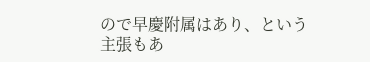ので早慶附属はあり、という主張もあ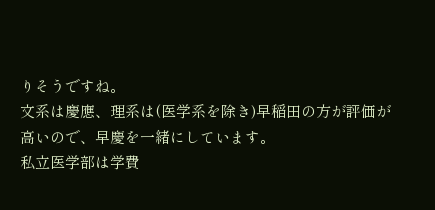りそうですね。
文系は慶應、理系は(医学系を除き)早稲田の方が評価が高いので、早慶を一緒にしています。
私立医学部は学費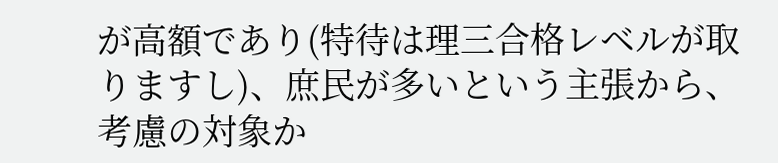が高額であり(特待は理三合格レベルが取りますし)、庶民が多いという主張から、考慮の対象か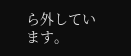ら外しています。